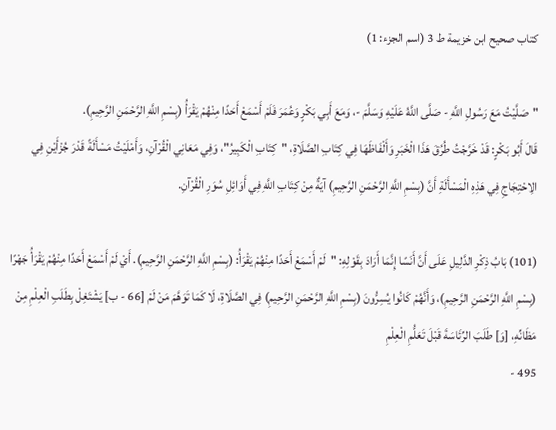كتاب صحيح ابن خزيمة ط 3 (اسم الجزء: 1)

"صَلَّيْتُ مَعَ رَسُولِ اللَّهِ - صَلَّى اللَّهُ عَلَيْهِ وَسَلَّمَ -، وَمَعَ أَبِي بَكْرٍ وَعُمَرَ فَلَمْ أَسْمَعْ أَحَدًا مِنْهُمْ يَقْرَأُ (بِسْمِ اللَّهِ الرَّحْمَنِ الرَّحِيمِ).
قَالَ أَبُو بَكْرٍ: قَدْ خَرَّجْتُ طُرُقَ هَذَا الْخَبَرِ وَأَلْفَاظَهَا فِي كِتَابِ الصَّلَاةِ، "كِتَابِ الْكَبِيرُ"، وَفِي مَعَانِي الْقُرْآنِ، وَأَمْلَيْتُ مَسْأَلَةً قَدْرَ جُزْأَيْنِ فِي الِاحْتِجَاجِ فِي هَذِهِ الْمَسْأَلَةِ أَنَّ (بِسْمِ اللَّهِ الرَّحْمَنِ الرَّحِيمِ) آيَةٌ مِنْ كِتَابِ اللَّهِ فِي أَوَائِلِ سُوَرِ الْقُرْآنِ.

(101) بَابُ ذِكْرِ الدَّلِيلِ عَلَى أَنَّ أَنَسًا إِنَّمَا أَرَادَ بِقَوْلِهِ: "لَمْ أَسْمَعْ أَحَدًا مِنْهُمْ يَقْرَأُ: (بِسْمِ اللَّهِ الرَّحْمَنِ الرَّحِيمِ). أَيْ لَمْ أَسْمَعْ أَحَدًا مِنْهُمْ يَقْرَأُ جَهْرًا (بِسْمِ اللَّهِ الرَّحْمَنِ الرَّحِيمِ)، وَأَنَّهُمْ كَانُوا يُسِرُّونَ (بِسْمِ اللَّهِ الرَّحْمَنِ الرَّحِيمِ) فِي الصَّلَاةِ، لَا كَمَا تَوَهَّمَ مَنْ لَمْ [66 - ب] يَشْتَغِلْ بِطَلَبِ الْعِلْمِ مِنْ مَظَانِّهِ، [وَ] طَلَبَ الرِّئَاسَةَ قَبْلَ تَعَلُّمِ الْعِلْمِ
495 -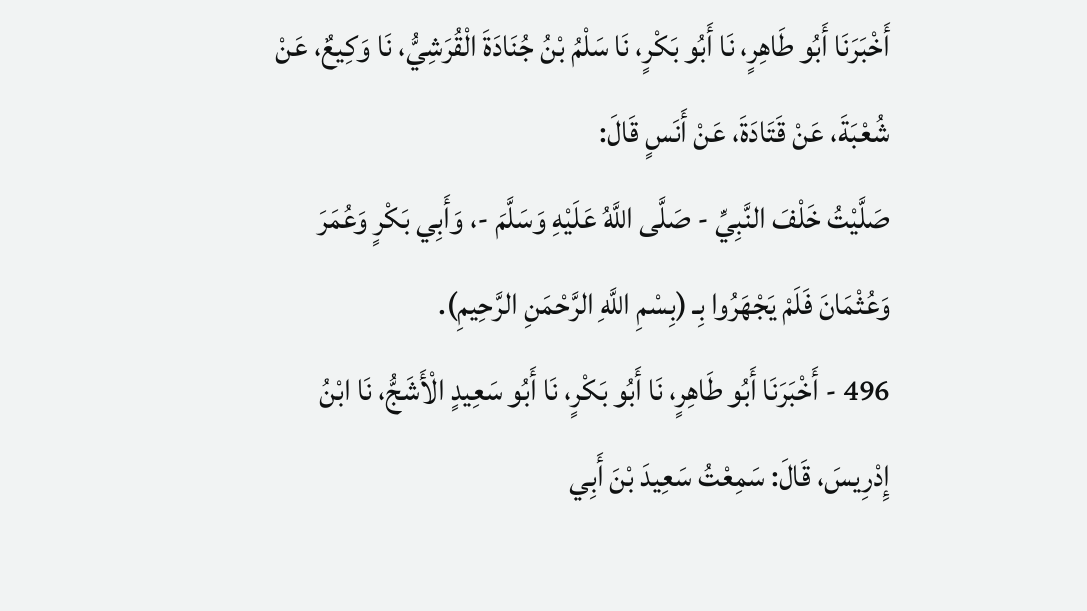أَخْبَرَنَا أَبُو طَاهِرٍ، نَا أَبُو بَكْرٍ، نَا سَلْمُ بْنُ جُنَادَةَ الْقُرَشِيُّ، نَا وَكِيعٌ، عَنْ شُعْبَةَ، عَنْ قَتَادَةَ، عَنْ أَنَسٍ قَالَ:
صَلَّيْتُ خَلْفَ النَّبِيِّ - صَلَّى اللَّهُ عَلَيْهِ وَسَلَّمَ -، وَأَبِي بَكْرٍ وَعُمَرَ وَعُثْمَانَ فَلَمْ يَجْهَرُوا بِـ (بِسْمِ اللَّهِ الرَّحْمَنِ الرَّحِيمِ).
496 - أَخْبَرَنَا أَبُو طَاهِرٍ، نَا أَبُو بَكْرٍ، نَا أَبُو سَعِيدٍ الْأَشَجُّ، نَا ابْنُ إِدْرِيسَ، قَالَ: سَمِعْتُ سَعِيدَ بْنَ أَبِي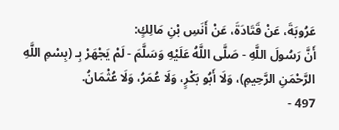عَرُوبَةَ، عَنْ قَتَادَةَ، عَنْ أَنَسِ بْنِ مَالِكٍ:
أَنَّ رَسُولَ اللَّهِ - صَلَّى اللَّهُ عَلَيْهِ وَسَلَّمَ - لَمْ يَجْهَرْ بِـ (بِسْمِ اللَّهِ الرَّحْمَنِ الرَّحِيمِ)، وَلَا أَبُو بَكْرٍ، وَلَا عُمَرُ، وَلَا عُثْمَانُ.
497 -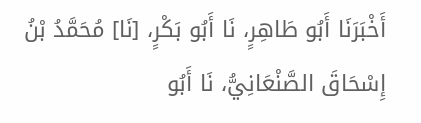أَخْبَرَنَا أَبُو طَاهِرٍ، نَا أَبُو بَكْرٍ، [نَا] مُحَمَّدُ بْنُ إِسْحَاقَ الصَّنْعَانِيُّ، نَا أَبُو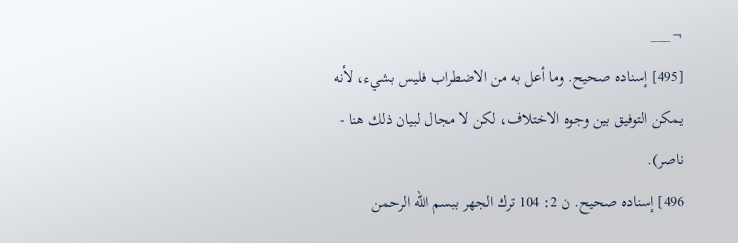¬___
[495] إسناده صحيح. وما أعل به من الاضطراب فليس بشيء، لأنه يمكن التوفيق بين وجوه الاختلاف، لكن لا مجال لبيان ذلك هنا - ناصر).
496] إسناده صحيح. ن 2: 104 ترك الجهر ببسم الله الرحمن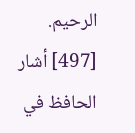الرحيم.
[497] أشار الحافظ في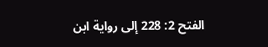الفتح 2: 228 إلى رواية ابن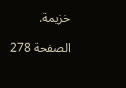خزيمة.

الصفحة 278